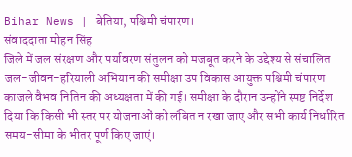Bihar News | बेतिया, पश्चिमी चंपारण।
संवाददाता मोहन सिंह
जिले में जल संरक्षण और पर्यावरण संतुलन को मजबूत करने के उद्देश्य से संचालित जल-जीवन-हरियाली अभियान की समीक्षा उप विकास आयुक्त पश्चिमी चंपारण काजले वैभव नितिन की अध्यक्षता में की गई। समीक्षा के दौरान उन्होंने स्पष्ट निर्देश दिया कि किसी भी स्तर पर योजनाओं को लंबित न रखा जाए और सभी कार्य निर्धारित समय-सीमा के भीतर पूर्ण किए जाएं।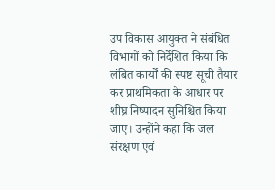उप विकास आयुक्त ने संबंधित विभागों को निर्देशित किया कि लंबित कार्यों की स्पष्ट सूची तैयार कर प्राथमिकता के आधार पर शीघ्र निष्पादन सुनिश्चित किया जाए। उन्होंने कहा कि जल संरक्षण एवं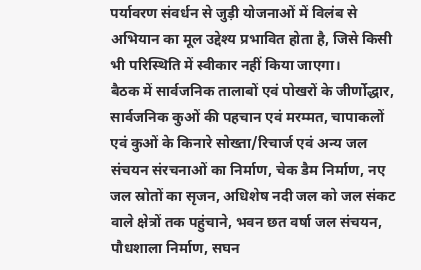पर्यावरण संवर्धन से जुड़ी योजनाओं में विलंब से अभियान का मूल उद्देश्य प्रभावित होता है, जिसे किसी भी परिस्थिति में स्वीकार नहीं किया जाएगा।
बैठक में सार्वजनिक तालाबों एवं पोखरों के जीर्णोद्धार, सार्वजनिक कुओं की पहचान एवं मरम्मत, चापाकलों एवं कुओं के किनारे सोख्ता/रिचार्ज एवं अन्य जल संचयन संरचनाओं का निर्माण, चेक डैम निर्माण, नए जल स्रोतों का सृजन, अधिशेष नदी जल को जल संकट वाले क्षेत्रों तक पहुंचाने, भवन छत वर्षा जल संचयन, पौधशाला निर्माण, सघन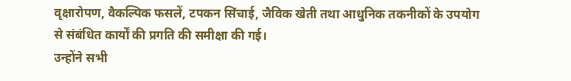वृक्षारोपण, वैकल्पिक फसलें, टपकन सिंचाई, जैविक खेती तथा आधुनिक तकनीकों के उपयोग से संबंधित कार्यों की प्रगति की समीक्षा की गई।
उन्होंने सभी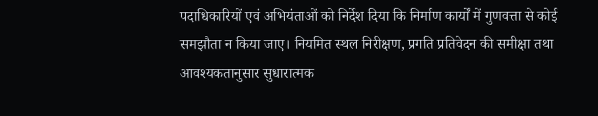पदाधिकारियों एवं अभियंताओं को निर्देश दिया कि निर्माण कार्यों में गुणवत्ता से कोई समझौता न किया जाए। नियमित स्थल निरीक्षण, प्रगति प्रतिवेदन की समीक्षा तथा आवश्यकतानुसार सुधारात्मक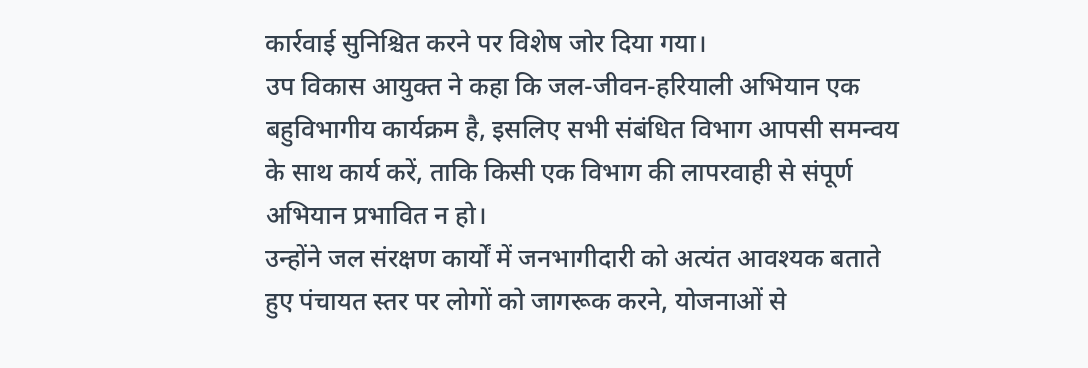कार्रवाई सुनिश्चित करने पर विशेष जोर दिया गया।
उप विकास आयुक्त ने कहा कि जल-जीवन-हरियाली अभियान एक बहुविभागीय कार्यक्रम है, इसलिए सभी संबंधित विभाग आपसी समन्वय के साथ कार्य करें, ताकि किसी एक विभाग की लापरवाही से संपूर्ण अभियान प्रभावित न हो।
उन्होंने जल संरक्षण कार्यों में जनभागीदारी को अत्यंत आवश्यक बताते हुए पंचायत स्तर पर लोगों को जागरूक करने, योजनाओं से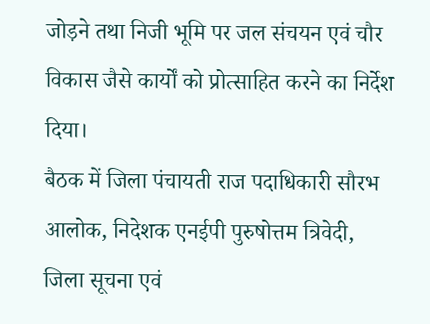जोड़ने तथा निजी भूमि पर जल संचयन एवं चौर विकास जैसे कार्यों को प्रोत्साहित करने का निर्देश दिया।
बैठक में जिला पंचायती राज पदाधिकारी सौरभ आलोक, निदेशक एनईपी पुरुषोत्तम त्रिवेदी, जिला सूचना एवं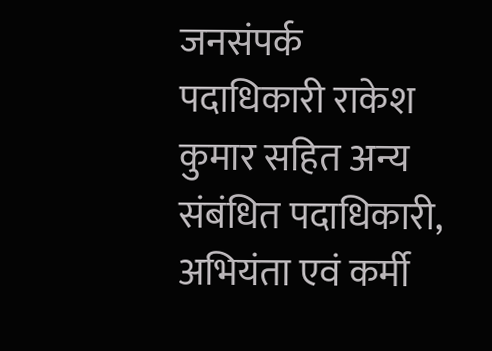जनसंपर्क पदाधिकारी राकेश कुमार सहित अन्य संबंधित पदाधिकारी, अभियंता एवं कर्मी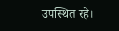उपस्थित रहे।